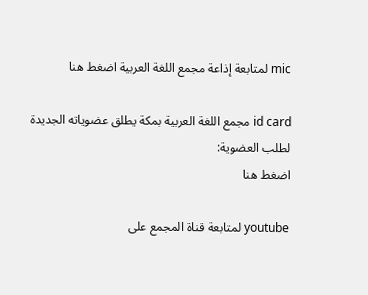mic لمتابعة إذاعة مجمع اللغة العربية اضغط هنا

id card مجمع اللغة العربية بمكة يطلق عضوياته الجديدة
لطلب العضوية:
اضغط هنا

youtube لمتابعة قناة المجمع على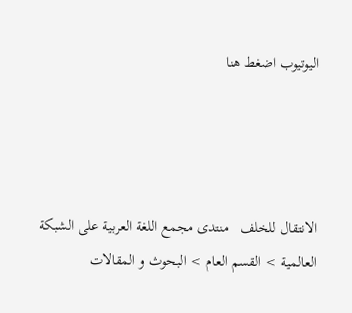اليوتيوب اضغط هنا




الانتقال للخلف   منتدى مجمع اللغة العربية على الشبكة العالمية > القسم العام > البحوث و المقالات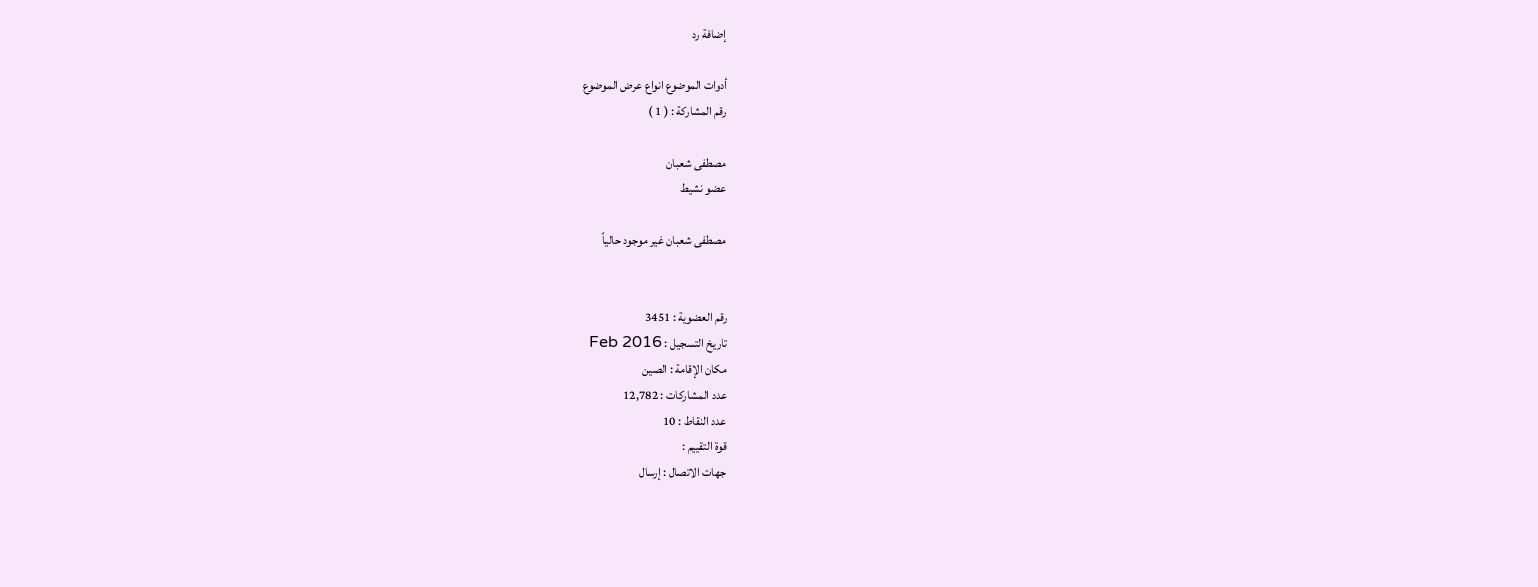إضافة رد

أدوات الموضوع انواع عرض الموضوع
رقم المشاركة : ( 1 )

مصطفى شعبان
عضو نشيط

مصطفى شعبان غير موجود حالياً


رقم العضوية : 3451
تاريخ التسجيل : Feb 2016
مكان الإقامة : الصين
عدد المشاركات : 12,782
عدد النقاط : 10
قوة التقييم :
جهات الاتصال : إرسال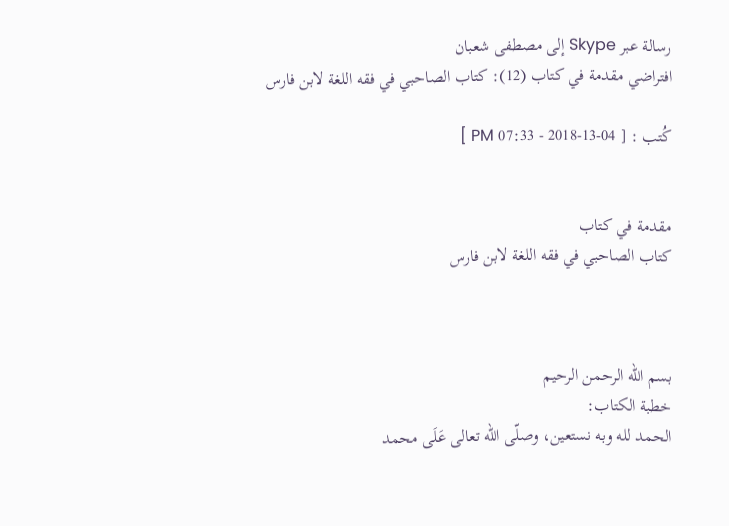رسالة عبر Skype إلى مصطفى شعبان
افتراضي مقدمة في كتاب (12): كتاب الصاحبي في فقه اللغة لابن فارس

كُتب : [ 04-13-2018 - 07:33 PM ]


مقدمة في كتاب
كتاب الصاحبي في فقه اللغة لابن فارس



بسم الله الرحمن الرحيم
خطبة الكتاب:
الحمد لله وبه نستعين، وصلّى الله تعالى عَلَى محمد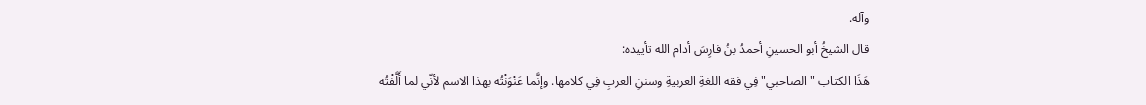وآله.
قال الشيخُ أبو الحسينِ أحمدُ بنُ فارِسَ أدام الله تأييده:
هَذَا الكتاب "الصاحبي" فِي فقه اللغةِ العربيةِ وسننِ العربِ فِي كلامها. وإنَّما عَنْوَنْتُه بهذا الاسم لأنّي لما أَلَّفْتُه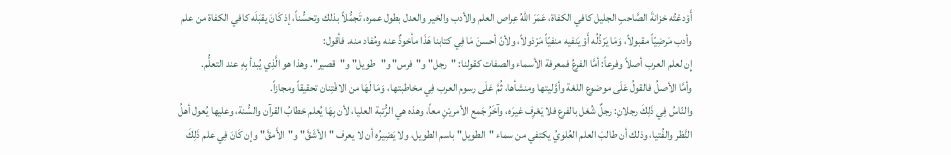أَوْدعْتُه خزانةَ الصَّاحبِ الجليل كافي الكفاة، عَمَرَ اللهُ عِراص العلم والأدب والخير والعدل بطول عمره، تَجمُّلاً بذلك وتحسُّناً، إذ كَانَ يقبَلَه كافي الكفاة من علم وأدب مَرضِيّاً مقبولاً، وَمَا يَرْذُلُه أَوْ يَنفيه منفيّاً مَرْذولاً، ولأنّ أحسنَ مَا فِي كتابنا هَذَا مأخوذٌ عنه ومُفاد منه. فأقول:
إِن لعلم العرب أصلاً وفرعاً: أمَّا الفرعُ فمعرفة الأسماء والصفات كقولنا: "رجل" و"فرس" و"طويل" و"قصير". وهذا هو الَّذِي يُبدأ بِهِ عند التعلُّم.
وأمَّا الأصلُ فالقولُ عَلَى موضوع اللغة وأوَّليتها ومنشأها، ثُمَّ عَلَى رسوم العرب فِي مخاطبتها، وَمَا لَهَا من الافْتِنان تحقيقاً ومجازاً.
والنّاسُ فِي ذَلِكَ رجلانِ: رجلٌ شُغل بالفرع فلا يَعْرِف غيرَه، وآخَرُ جَمع الأمريْنِ معاً، وهذه هي الرُّتبة العليا، لأن بِهَا يُعلم خطابُ القرآن والسُّنة، وعليها يُعول أهلُ النَّظر والفُتيا، وذلك أن طالبَ العلم العُلويُ يكتفي من سماء "الطويل" باسم الطويل، ولا يَضِيرُه أن لا يعرف "الأشَقَّ" و"الأَمقَّ" وإن كَانَ فِي علم ذَلِكَ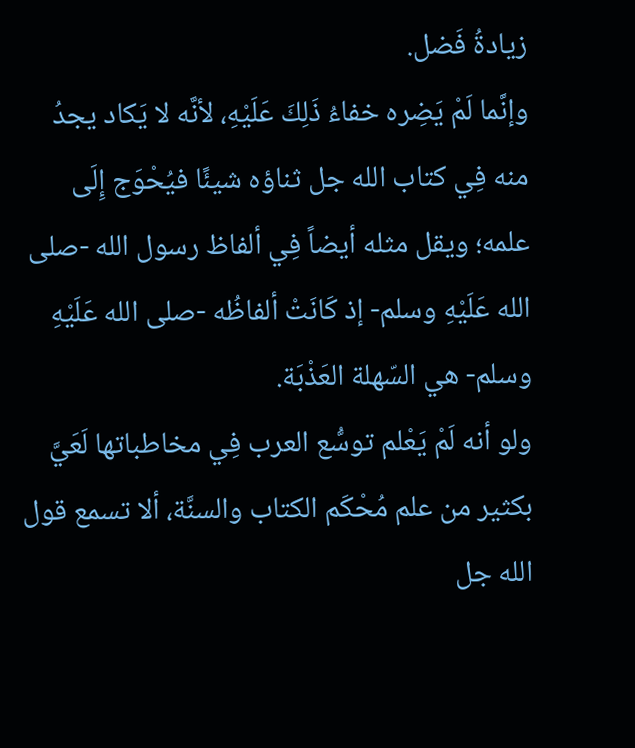زيادةُ فَضل.
وإنَّما لَمْ يَضِره خفاءُ ذَلِكَ عَلَيْهِ، لأنَّه لا يَكاد يجدُ منه فِي كتاب الله جل ثناؤه شيئًا فيُحْوَج إِلَى علمه؛ ويقل مثله أيضاً فِي ألفاظ رسول الله -صلى الله عَلَيْهِ وسلم- إذ كَانَتْ ألفاظُه -صلى الله عَلَيْهِ وسلم- هي السّهلة العَذْبَة.
ولو أنه لَمْ يَعْلم توسُّع العرب فِي مخاطباتها لَعَيَّ بكثير من علم مُحْكَم الكتاب والسنَّة، ألا تسمع قول الله جل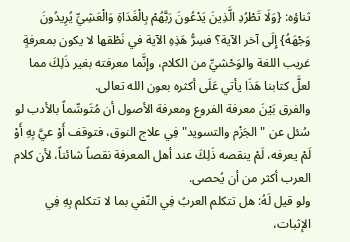ثناؤه: {وَلَا تَطْرُدِ الَّذِينَ يَدْعُونَ رَبَّهُمْ بِالْغَدَاةِ وَالْعَشِيِّ يُرِيدُونَ وَجْهَهُ} إِلَى آخر الآية؟ فسِرُّ هَذِهِ الآية في نَطْقها لا يكون بمعرفةٍ غريب اللغة والوَحْشيِّ من الكلام، وإنَّما معرفته بغير ذَلِكَ مما لعلَّ كتابنا هَذَا يأتي عَلَى أكثره بعون الله تعالى.
والفرق بَيْنَ معرفة الفروع ومعرفة الأصول أن مُتَوسِّماً بالأدب لو سُئل عن "الجَزْم والتسويد" فِي علاج النوق، فتوقف أَوْ عيَّ بِهِ أَوْ لَمْ يعرفه، لَمْ ينقصه ذَلِكَ عند أهل المعرفة نقصاً شائناً، لأن كلام العرب أكثر من أن يُحصى.
ولو قيل لَهُ: هل تتكلم العربُ فِي النّفي بما لا تتكلم بِهِ فِي الإثبات،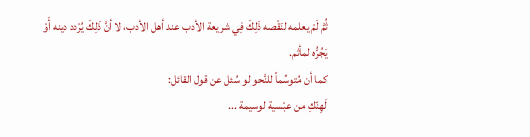ثُمَّ لَمْ يعلمه لنَقْصه ذَلِكَ فِي شريعة الأدب عند أهل الأدب، لا أنَّ ذَلِكَ يُرْدد دينه أَوْ يَجُرُّه لمأثم.
كما أن مُتوسِّماً للنَّحو لو سُئل عن قول القائل:
لَهِنّكِ من عبْسية لوسيمة ...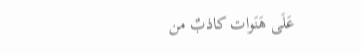عَلَى هَنَوات كاذبٌ من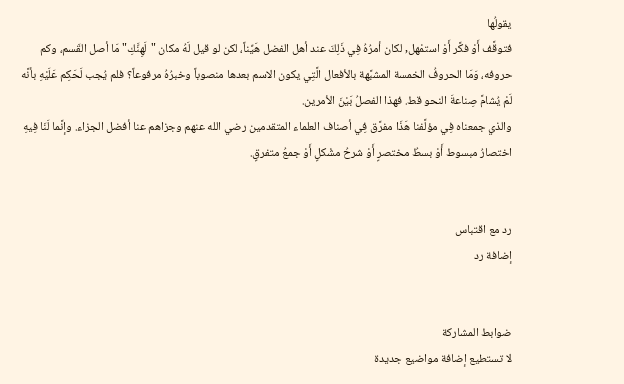يقولُها
فتوقَّف أَوْ فكَّر أَوْ استمْهل, لكان أمرُهُ فِي ذَلِكَ عند أهل الفضل هَيِّناً، لكن لو قيل لَهُ مكان "لَهِنَّكِ" مَا أصل القَسم، وكم حروفه، وَمَا الحروفُ الخمسة المشبَّهة بالأفعال الَّتِي يكون الاسم بعدها منصوباً وخبرُهُ مرفوعاً؟ فلم يُجب لَحَكِم عَلَيْهِ بأنَّه لَمْ يُشامَّ صِناعةَ النحو قط. فهذا الفصلُ بَيْنَ الأمرين.
والذي جمعناه فِي مؤلَّفنا هَذَا مفرَّق فِي أصناف العلماء المتقدمين رضي الله عنهم وجزاهم عنا أفضل الجزاء. وإنَّما لَنَا فِيهِ اختصارُ مبسوط أَوْ بسطُ مختصرٍ أَوْ شرحُ مشْكلٍ أَوْ جمعُ متفرقٍ.


رد مع اقتباس
إضافة رد


ضوابط المشاركة
لا تستطيع إضافة مواضيع جديدة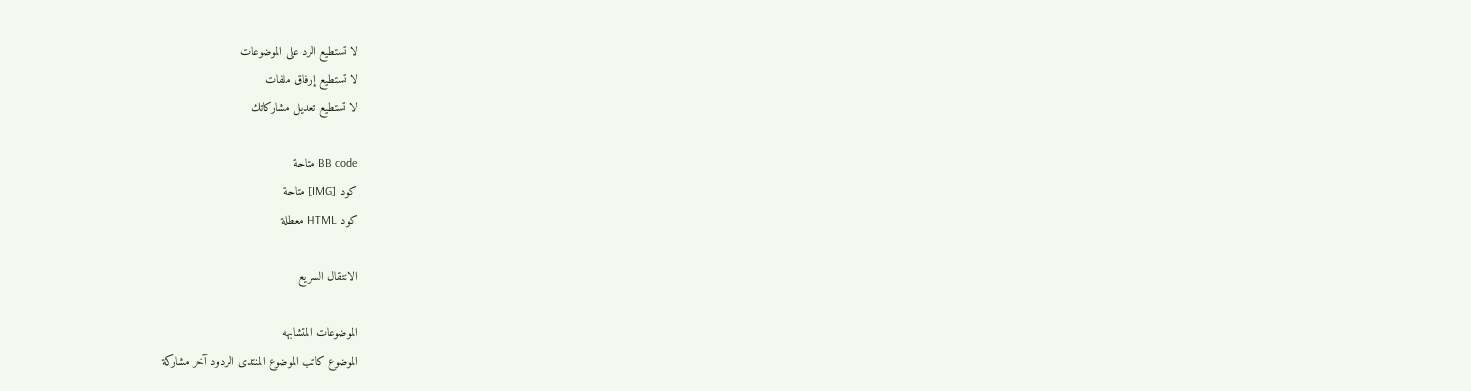لا تستطيع الرد على الموضوعات
لا تستطيع إرفاق ملفات
لا تستطيع تعديل مشاركاتك

BB code متاحة
كود [IMG] متاحة
كود HTML معطلة

الانتقال السريع

الموضوعات المتشابهه
الموضوع كاتب الموضوع المنتدى الردود آخر مشاركة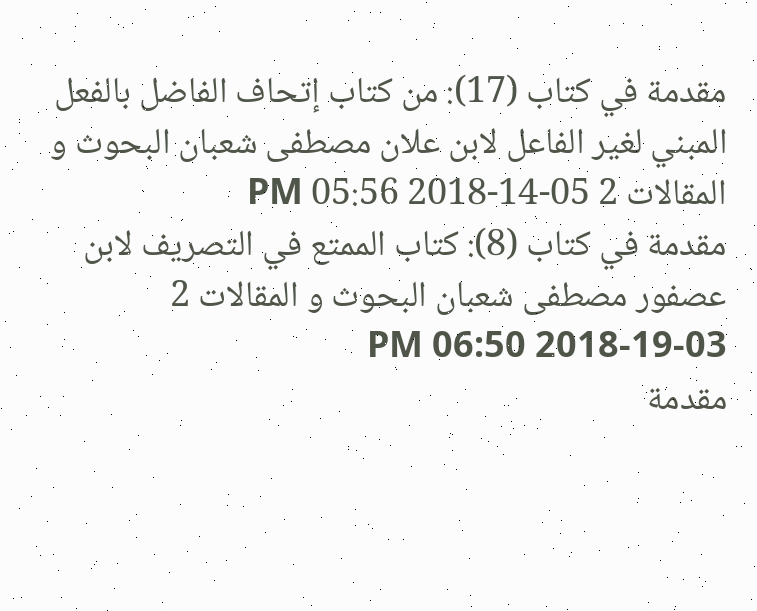مقدمة في كتاب (17): من كتاب إتحاف الفاضل بالفعل المبني لغير الفاعل لابن علان مصطفى شعبان البحوث و المقالات 2 05-14-2018 05:56 PM
مقدمة في كتاب (8): كتاب الممتع في التصريف لابن عصفور مصطفى شعبان البحوث و المقالات 2 03-19-2018 06:50 PM
مقدمة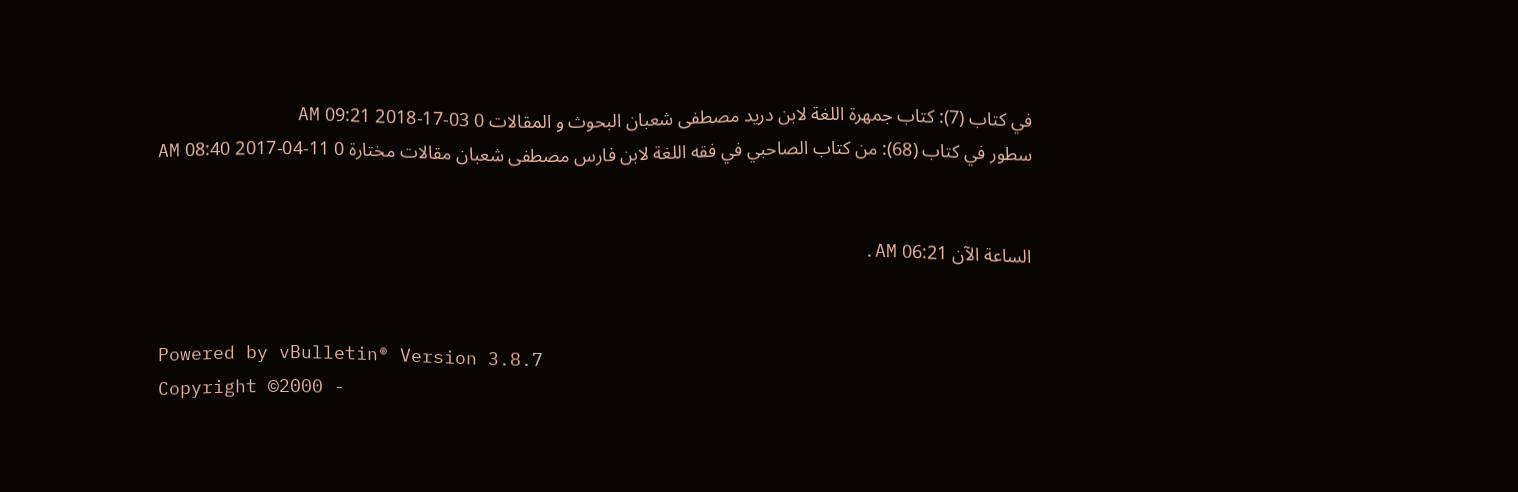في كتاب (7): كتاب جمهرة اللغة لابن دريد مصطفى شعبان البحوث و المقالات 0 03-17-2018 09:21 AM
سطور في كتاب (68): من كتاب الصاحبي في فقه اللغة لابن فارس مصطفى شعبان مقالات مختارة 0 11-04-2017 08:40 AM


الساعة الآن 06:21 AM.


Powered by vBulletin® Version 3.8.7
Copyright ©2000 -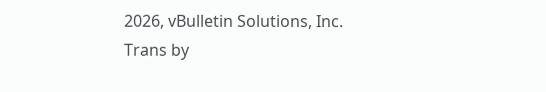2026, vBulletin Solutions, Inc. Trans by